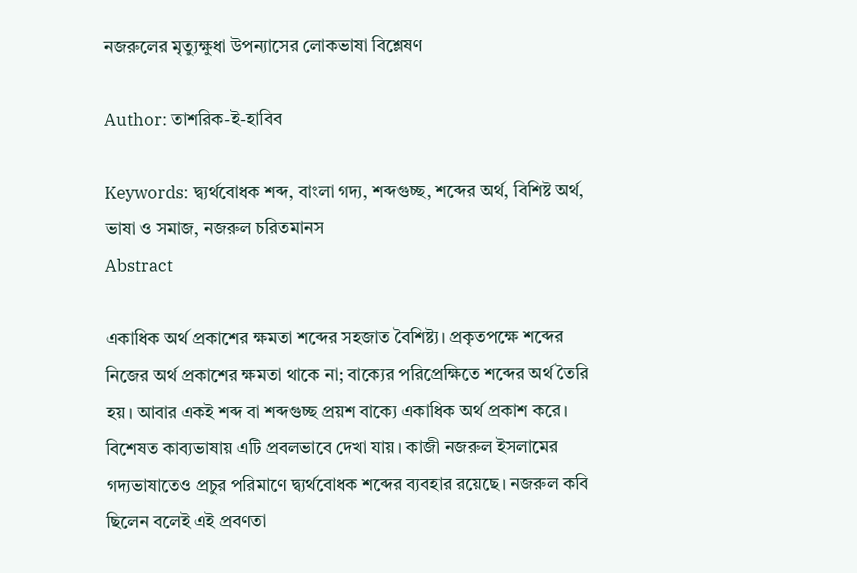নজরুলের মৃত্যুক্ষুধা উপন্যাসের লোকভাষা বিশ্লেষণ

Author: তাশরিক-ই-হাবিব

Keywords: দ্ব্যর্থবোধক শব্দ, বাংলা গদ্য, শব্দগুচ্ছ, শব্দের অর্থ, বিশিষ্ট অর্থ, ভাষা ও সমাজ, নজরুল চরিতমানস
Abstract

একাধিক অর্থ প্রকাশের ক্ষমতা শব্দের সহজাত বৈশিষ্ট্য। প্রকৃতপক্ষে শব্দের নিজের অর্থ প্রকাশের ক্ষমতা থাকে না; বাক্যের পরিপ্রেক্ষিতে শব্দের অর্থ তৈরি হয়। আবার একই শব্দ বা শব্দগুচ্ছ প্রয়শ বাক্যে একাধিক অর্থ প্রকাশ করে। বিশেষত কাব্যভাষায় এটি প্রবলভাবে দেখা যায়। কাজী নজরুল ইসলামের গদ্যভাষাতেও প্রচুর পরিমাণে দ্ব্যর্থবোধক শব্দের ব্যবহার রয়েছে। নজরুল কবি ছিলেন বলেই এই প্রবণতা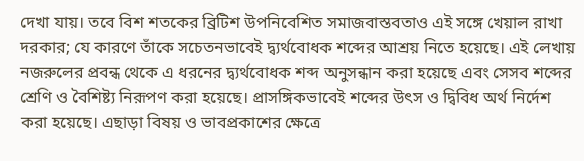দেখা যায়। তবে বিশ শতকের ব্রিটিশ উপনিবেশিত সমাজবাস্তবতাও এই সঙ্গে খেয়াল রাখা দরকার; যে কারণে তাঁকে সচেতনভাবেই দ্ব্যর্থবোধক শব্দের আশ্রয় নিতে হয়েছে। এই লেখায় নজরুলের প্রবন্ধ থেকে এ ধরনের দ্ব্যর্থবোধক শব্দ অনুসন্ধান করা হয়েছে এবং সেসব শব্দের শ্রেণি ও বৈশিষ্ট্য নিরূপণ করা হয়েছে। প্রাসঙ্গিকভাবেই শব্দের উৎস ও দ্বিবিধ অর্থ নির্দেশ করা হয়েছে। এছাড়া বিষয় ও ভাবপ্রকাশের ক্ষেত্রে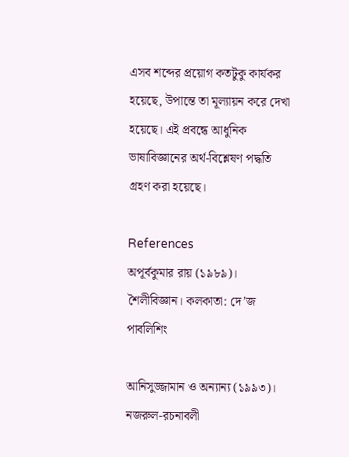এসব শব্দের প্রয়োগ কতটুকু কার্যকর হয়েছে, উপান্তে তা মূল্যায়ন করে দেখা হয়েছে। এই প্রবন্ধে আধুনিক ভাষাবিজ্ঞানের অর্থ-বিশ্লেষণ পদ্ধতি গ্রহণ করা হয়েছে।

References
অপূর্বকুমার রায় (১৯৮৯)। শৈলীবিজ্ঞান। কলকাতা: দে’জ পাবলিশিং

আনিসুজ্জামান ও অন্যান্য (১৯৯৩)। নজরুল-রচনাবলী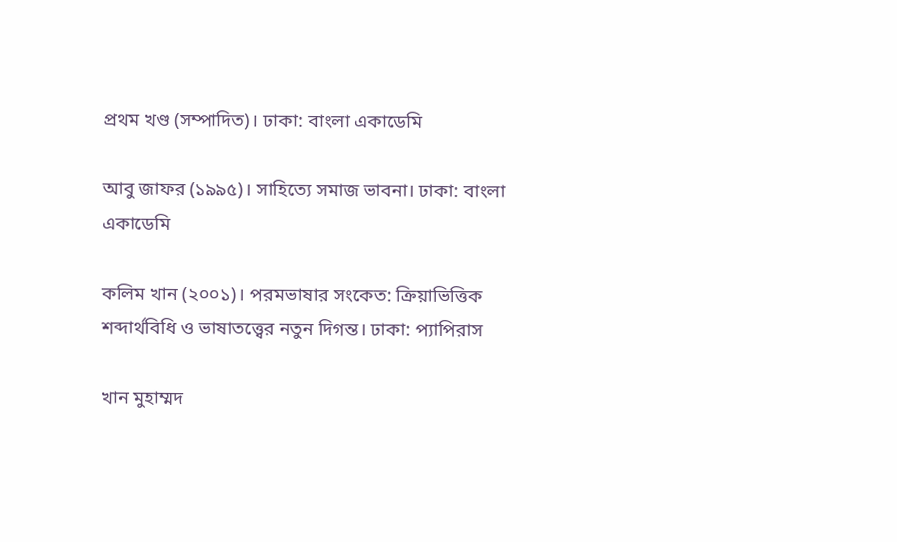প্রথম খণ্ড (সম্পাদিত)। ঢাকা: বাংলা একাডেমি

আবু জাফর (১৯৯৫)। সাহিত্যে সমাজ ভাবনা। ঢাকা: বাংলা একাডেমি

কলিম খান (২০০১)। পরমভাষার সংকেত: ক্রিয়াভিত্তিক শব্দার্থবিধি ও ভাষাতত্ত্বের নতুন দিগন্ত। ঢাকা: প্যাপিরাস

খান মুহাম্মদ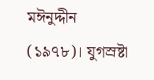মঈনুদ্দীন (১৯৭৮)। যুগস্রষ্টা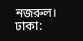নজরুল। ঢাকা: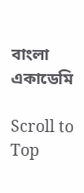বাংলা একাডেমি

Scroll to Top